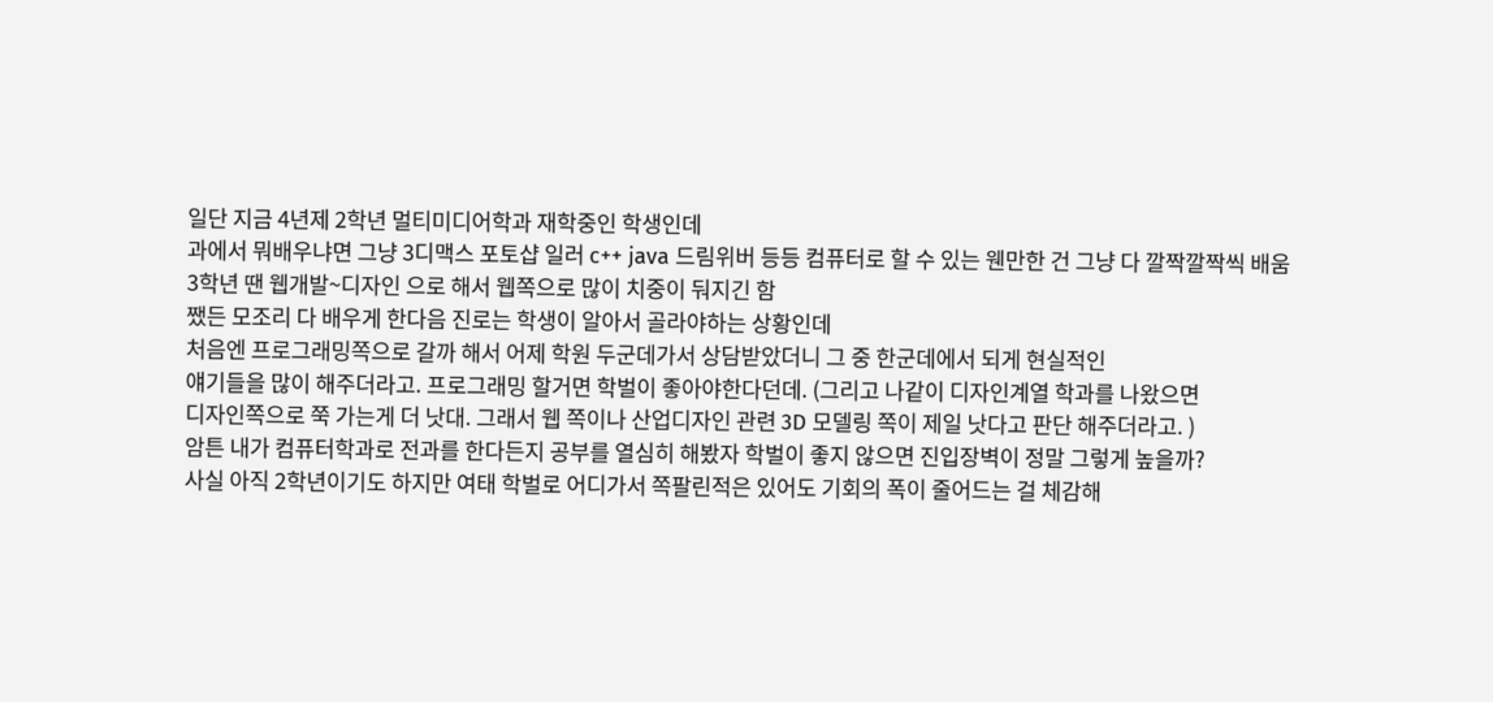일단 지금 4년제 2학년 멀티미디어학과 재학중인 학생인데
과에서 뭐배우냐면 그냥 3디맥스 포토샵 일러 c++ java 드림위버 등등 컴퓨터로 할 수 있는 웬만한 건 그냥 다 깔짝깔짝씩 배움
3학년 땐 웹개발~디자인 으로 해서 웹쪽으로 많이 치중이 둬지긴 함
쨌든 모조리 다 배우게 한다음 진로는 학생이 알아서 골라야하는 상황인데
처음엔 프로그래밍쪽으로 갈까 해서 어제 학원 두군데가서 상담받았더니 그 중 한군데에서 되게 현실적인
얘기들을 많이 해주더라고. 프로그래밍 할거면 학벌이 좋아야한다던데. (그리고 나같이 디자인계열 학과를 나왔으면
디자인쪽으로 쭉 가는게 더 낫대. 그래서 웹 쪽이나 산업디자인 관련 3D 모델링 쪽이 제일 낫다고 판단 해주더라고. )
암튼 내가 컴퓨터학과로 전과를 한다든지 공부를 열심히 해봤자 학벌이 좋지 않으면 진입장벽이 정말 그렇게 높을까?
사실 아직 2학년이기도 하지만 여태 학벌로 어디가서 쪽팔린적은 있어도 기회의 폭이 줄어드는 걸 체감해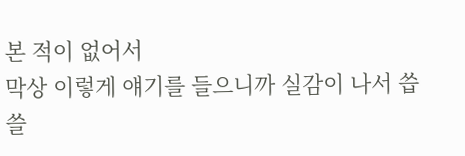본 적이 없어서
막상 이렇게 얘기를 들으니까 실감이 나서 씁쓸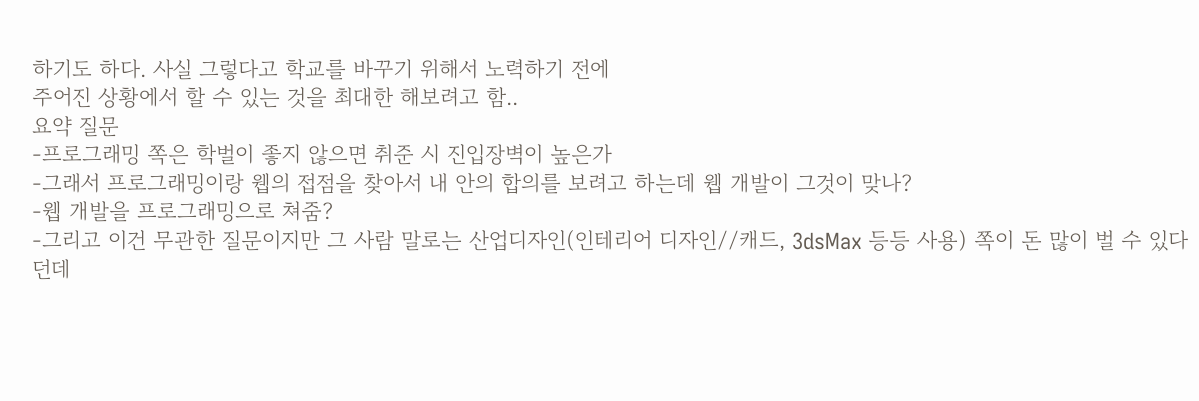하기도 하다. 사실 그렇다고 학교를 바꾸기 위해서 노력하기 전에
주어진 상황에서 할 수 있는 것을 최대한 해보려고 함..
요약 질문
-프로그래밍 쪽은 학벌이 좋지 않으면 취준 시 진입장벽이 높은가
-그래서 프로그래밍이랑 웹의 접점을 찾아서 내 안의 합의를 보려고 하는데 웹 개발이 그것이 맞나?
-웹 개발을 프로그래밍으로 쳐줌?
-그리고 이건 무관한 질문이지만 그 사람 말로는 산업디자인(인테리어 디자인//캐드, 3dsMax 등등 사용) 쪽이 돈 많이 벌 수 있다던데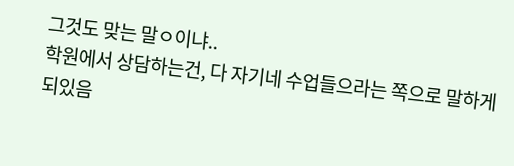그것도 맞는 말ㅇ이냐..
학원에서 상담하는건, 다 자기네 수업들으라는 쪽으로 말하게 되있음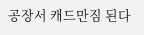공장서 캐드만짐 된다